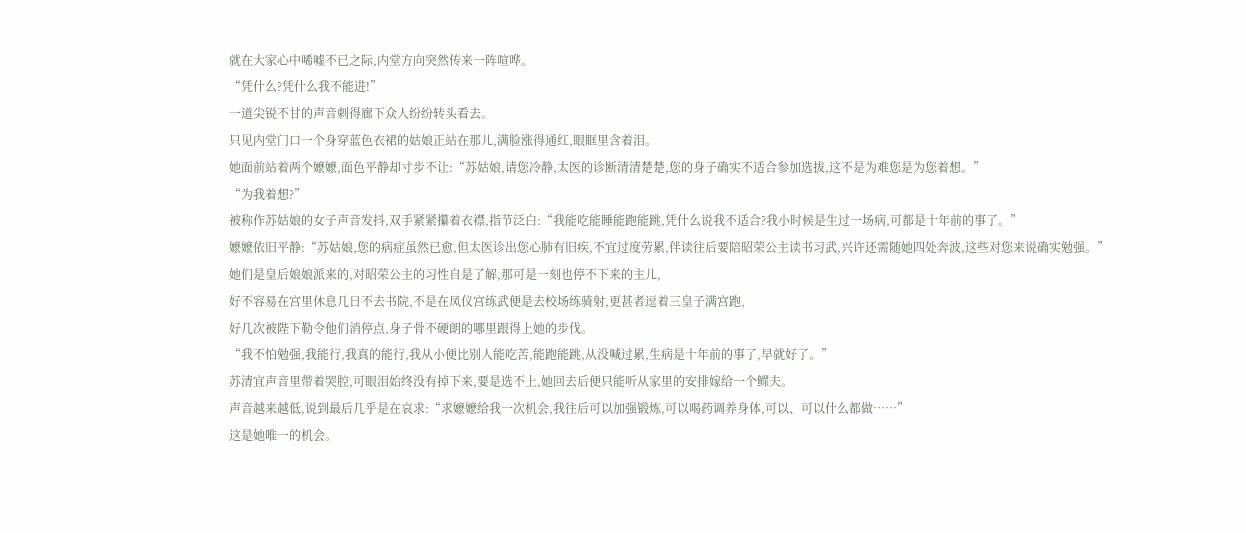就在大家心中唏嘘不已之际,内堂方向突然传来一阵喧哗。
“凭什么?凭什么我不能进!”
一道尖锐不甘的声音刺得廊下众人纷纷转头看去。
只见内堂门口一个身穿蓝色衣裙的姑娘正站在那儿,满脸涨得通红,眼眶里含着泪。
她面前站着两个嬷嬷,面色平静却寸步不让:“苏姑娘,请您冷静,太医的诊断清清楚楚,您的身子确实不适合参加选拔,这不是为难您是为您着想。”
“为我着想?”
被称作苏姑娘的女子声音发抖,双手紧紧攥着衣襟,指节泛白:“我能吃能睡能跑能跳,凭什么说我不适合?我小时候是生过一场病,可都是十年前的事了。”
嬷嬷依旧平静:“苏姑娘,您的病症虽然已愈,但太医诊出您心肺有旧疾,不宜过度劳累,伴读往后要陪昭荣公主读书习武,兴许还需随她四处奔波,这些对您来说确实勉强。”
她们是皇后娘娘派来的,对昭荣公主的习性自是了解,那可是一刻也停不下来的主儿,
好不容易在宫里休息几日不去书院,不是在凤仪宫练武便是去校场练骑射,更甚者逗着三皇子满宫跑,
好几次被陛下勒令他们消停点,身子骨不硬朗的哪里跟得上她的步伐。
“我不怕勉强,我能行,我真的能行,我从小便比别人能吃苦,能跑能跳,从没喊过累,生病是十年前的事了,早就好了。”
苏清宜声音里带着哭腔,可眼泪始终没有掉下来,要是选不上,她回去后便只能听从家里的安排嫁给一个鳏夫。
声音越来越低,说到最后几乎是在哀求:“求嬷嬷给我一次机会,我往后可以加强锻炼,可以喝药调养身体,可以、可以什么都做……”
这是她唯一的机会。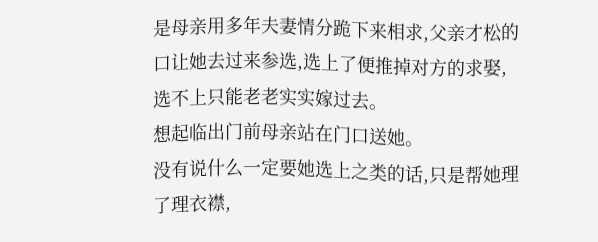是母亲用多年夫妻情分跪下来相求,父亲才松的口让她去过来参选,选上了便推掉对方的求娶,选不上只能老老实实嫁过去。
想起临出门前母亲站在门口送她。
没有说什么一定要她选上之类的话,只是帮她理了理衣襟,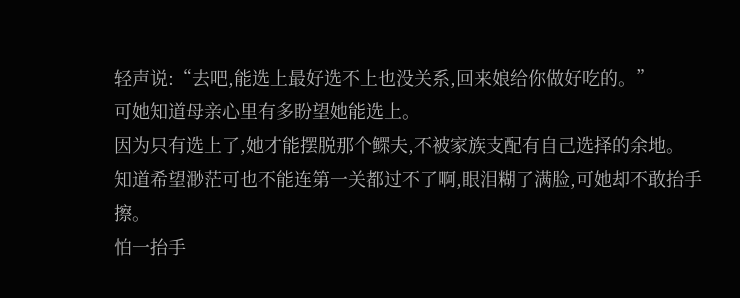轻声说:“去吧,能选上最好选不上也没关系,回来娘给你做好吃的。”
可她知道母亲心里有多盼望她能选上。
因为只有选上了,她才能摆脱那个鳏夫,不被家族支配有自己选择的余地。
知道希望渺茫可也不能连第一关都过不了啊,眼泪糊了满脸,可她却不敢抬手擦。
怕一抬手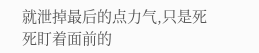就泄掉最后的点力气,只是死死盯着面前的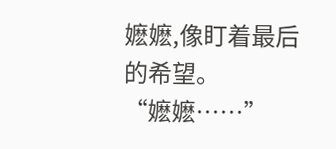嬷嬷,像盯着最后的希望。
“嬷嬷……”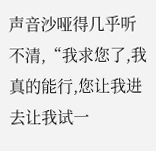声音沙哑得几乎听不清,“我求您了,我真的能行,您让我进去让我试一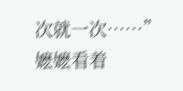次就一次……”
嬷嬷看着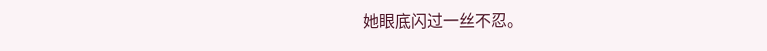她眼底闪过一丝不忍。